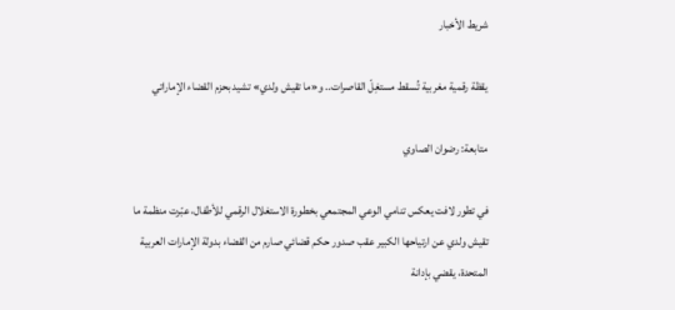شريط الأخبار

يقظة رقمية مغربية تُسقط مستغِلّ القاصرات.. و«ما تقيش ولدي» تشيد بحزم القضاء الإماراتي

متابعة: رضوان الصاوي

في تطور لافت يعكس تنامي الوعي المجتمعي بخطورة الاستغلال الرقمي للأطفال، عبّرت منظمة ما تقيش ولدي عن ارتياحها الكبير عقب صدور حكم قضائي صارم من القضاء بدولة الإمارات العربية المتحدة، يقضي بإدانة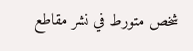شخص متورط في نشر مقاطع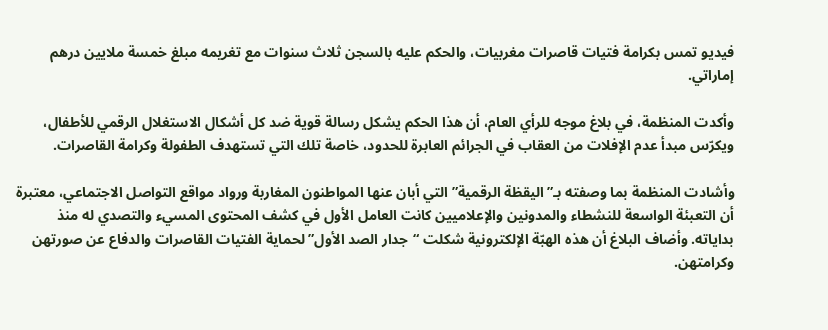فيديو تمس بكرامة فتيات قاصرات مغربيات، والحكم عليه بالسجن ثلاث سنوات مع تغريمه مبلغ خمسة ملايين درهم إماراتي.

وأكدت المنظمة، في بلاغ موجه للرأي العام، أن هذا الحكم يشكل رسالة قوية ضد كل أشكال الاستغلال الرقمي للأطفال، ويكرّس مبدأ عدم الإفلات من العقاب في الجرائم العابرة للحدود، خاصة تلك التي تستهدف الطفولة وكرامة القاصرات.

وأشادت المنظمة بما وصفته بـ”اليقظة الرقمية” التي أبان عنها المواطنون المغاربة ورواد مواقع التواصل الاجتماعي، معتبرة أن التعبئة الواسعة للنشطاء والمدونين والإعلاميين كانت العامل الأول في كشف المحتوى المسيء والتصدي له منذ بداياته. وأضاف البلاغ أن هذه الهبّة الإلكترونية شكلت “جدار الصد الأول” لحماية الفتيات القاصرات والدفاع عن صورتهن وكرامتهن.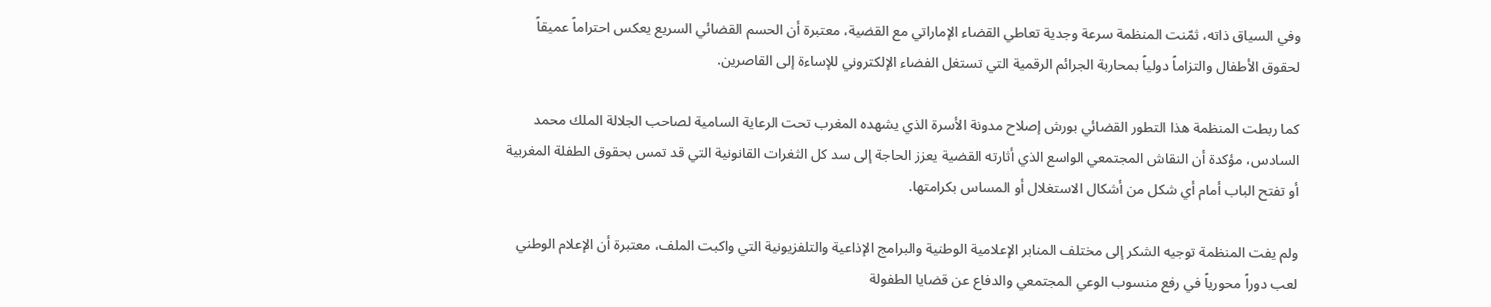وفي السياق ذاته، ثمّنت المنظمة سرعة وجدية تعاطي القضاء الإماراتي مع القضية، معتبرة أن الحسم القضائي السريع يعكس احتراماً عميقاً لحقوق الأطفال والتزاماً دولياً بمحاربة الجرائم الرقمية التي تستغل الفضاء الإلكتروني للإساءة إلى القاصرين.

كما ربطت المنظمة هذا التطور القضائي بورش إصلاح مدونة الأسرة الذي يشهده المغرب تحت الرعاية السامية لصاحب الجلالة الملك محمد السادس، مؤكدة أن النقاش المجتمعي الواسع الذي أثارته القضية يعزز الحاجة إلى سد كل الثغرات القانونية التي قد تمس بحقوق الطفلة المغربية أو تفتح الباب أمام أي شكل من أشكال الاستغلال أو المساس بكرامتها.

ولم يفت المنظمة توجيه الشكر إلى مختلف المنابر الإعلامية الوطنية والبرامج الإذاعية والتلفزيونية التي واكبت الملف، معتبرة أن الإعلام الوطني لعب دوراً محورياً في رفع منسوب الوعي المجتمعي والدفاع عن قضايا الطفولة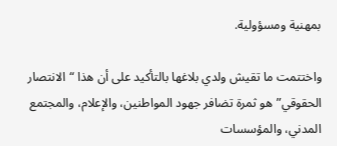بمهنية ومسؤولية.

واختتمت ما تقيش ولدي بلاغها بالتأكيد على أن هذا “الانتصار الحقوقي” هو ثمرة تضافر جهود المواطنين، والإعلام، والمجتمع المدني، والمؤسسات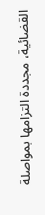القضائية، مجددة التزامها بمواصلة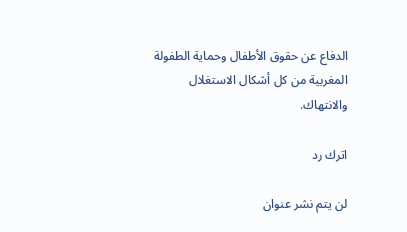الدفاع عن حقوق الأطفال وحماية الطفولة المغربية من كل أشكال الاستغلال والانتهاك.

اترك رد

لن يتم نشر عنوان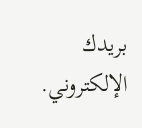بريدك الإلكتروني.